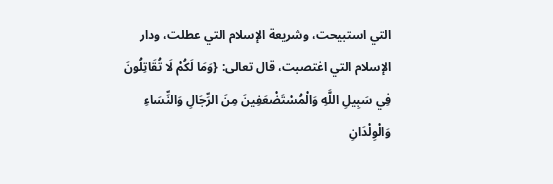التي استبيحت، وشريعة الإسلام التي عطلت، ودار الإسلام التي اغتصبت، قال تعالى: {وَمَا لَكُمْ لَا تُقَاتِلُونَ فِي سَبِيلِ اللَّهِ وَالْمُسْتَضْعَفِينَ مِنَ الرِّجَالِ وَالنِّسَاءِ وَالْوِلْدَانِ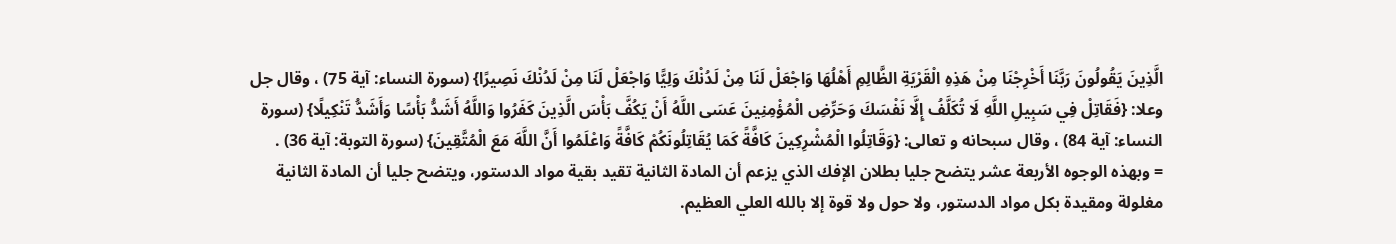الَّذِينَ يَقُولُونَ رَبَّنَا أَخْرِجْنَا مِنْ هَذِهِ الْقَرْيَةِ الظَّالِمِ أَهْلُهَا وَاجْعَلْ لَنَا مِنْ لَدُنْكَ وَلِيًّا وَاجْعَلْ لَنَا مِنْ لَدُنْكَ نَصِيرًا} (سورة النساء: آية 75) ، وقال جل وعلا: {فَقَاتِلْ فِي سَبِيلِ اللَّهِ لَا تُكَلَّفُ إِلَّا نَفْسَكَ وَحَرِّضِ الْمُؤْمِنِينَ عَسَى اللَّهُ أَنْ يَكُفَّ بَأْسَ الَّذِينَ كَفَرُوا وَاللَّهُ أَشَدُّ بَأْسًا وَأَشَدُّ تَنْكِيلًا} (سورة النساء: آية 84) ، وقال سبحانه و تعالى: {وَقَاتِلُوا الْمُشْرِكِينَ كَافَّةً كَمَا يُقَاتِلُونَكُمْ كَافَّةً وَاعْلَمُوا أَنَّ اللَّهَ مَعَ الْمُتَّقِينَ} (سورة التوبة: آية 36) .
= وبهذه الوجوه الأربعة عشر يتضح جليا بطلان الإفك الذي يزعم أن المادة الثانية تقيد بقية مواد الدستور، ويتضح جليا أن المادة الثانية مغلولة ومقيدة بكل مواد الدستور، ولا حول ولا قوة إلا بالله العلي العظيم.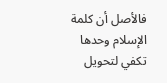فالأصل أن كلمة الإسلام وحدها تكفي لتحويل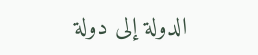الدولة إلى دولة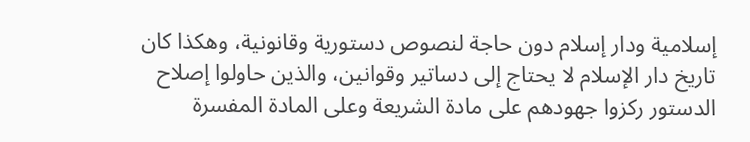إسلامية ودار إسلام دون حاجة لنصوص دستورية وقانونية، وهكذا كان تاريخ دار الإسلام لا يحتاج إلى دساتير وقوانين، والذين حاولوا إصلاح الدستور ركزوا جهودهم على مادة الشريعة وعلى المادة المفسرة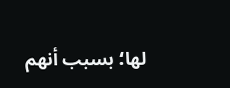لها؛ بسبب أنهم